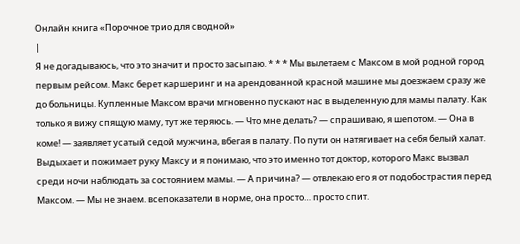Онлайн книга «Порочное трио для сводной»
|
Я не догадываюсь, что это значит и просто засыпаю. * * * Мы вылетаем с Максом в мой родной город первым рейсом. Макс берет каршеринг и на арендованной красной машине мы доезжаем сразу же до больницы. Купленные Максом врачи мгновенно пускают нас в выделенную для мамы палату. Как только я вижу спящую маму, тут же теряюсь. — Что мне делать? — спрашиваю, я шепотом. — Она в коме! — заявляет усатый седой мужчина, вбегая в палату. По пути он натягивает на себя белый халат. Выдыхает и пожимает руку Максу и я понимаю, что это именно тот доктор, которого Макс вызвал среди ночи наблюдать за состоянием мамы. — А причина? — отвлекаю его я от подобострастия перед Максом. — Мы не знаем. всепоказатели в норме, она просто… просто спит.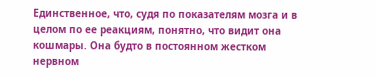Единственное, что, судя по показателям мозга и в целом по ее реакциям, понятно, что видит она кошмары. Она будто в постоянном жестком нервном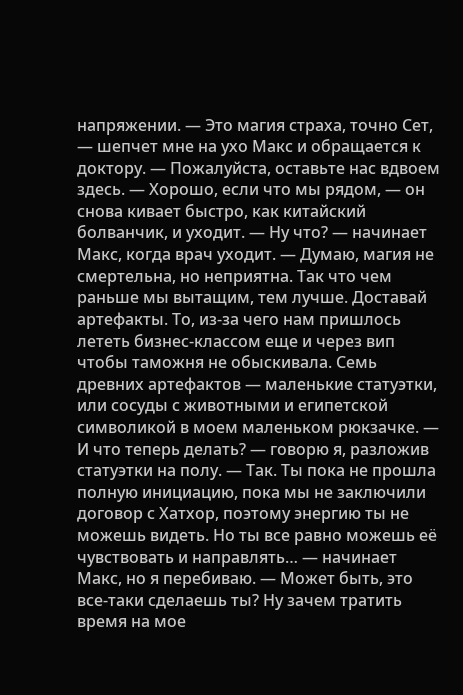напряжении. — Это магия страха, точно Сет, — шепчет мне на ухо Макс и обращается к доктору. — Пожалуйста, оставьте нас вдвоем здесь. — Хорошо, если что мы рядом, — он снова кивает быстро, как китайский болванчик, и уходит. — Ну что? — начинает Макс, когда врач уходит. — Думаю, магия не смертельна, но неприятна. Так что чем раньше мы вытащим, тем лучше. Доставай артефакты. То, из-за чего нам пришлось лететь бизнес-классом еще и через вип чтобы таможня не обыскивала. Семь древних артефактов — маленькие статуэтки, или сосуды с животными и египетской символикой в моем маленьком рюкзачке. — И что теперь делать? — говорю я, разложив статуэтки на полу. — Так. Ты пока не прошла полную инициацию, пока мы не заключили договор с Хатхор, поэтому энергию ты не можешь видеть. Но ты все равно можешь её чувствовать и направлять… — начинает Макс, но я перебиваю. — Может быть, это все-таки сделаешь ты? Ну зачем тратить время на мое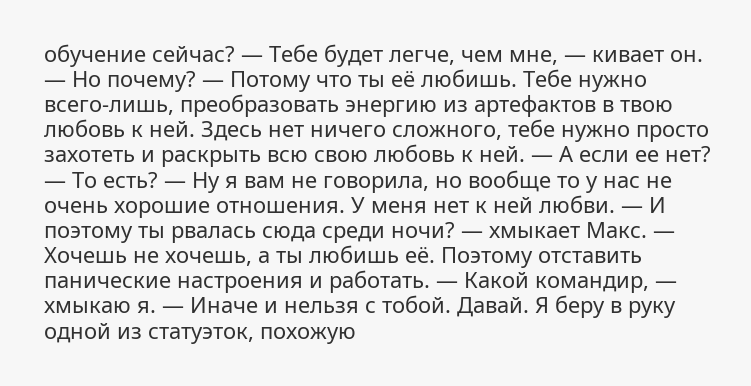обучение сейчас? — Тебе будет легче, чем мне, — кивает он. — Но почему? — Потому что ты её любишь. Тебе нужно всего-лишь, преобразовать энергию из артефактов в твою любовь к ней. Здесь нет ничего сложного, тебе нужно просто захотеть и раскрыть всю свою любовь к ней. — А если ее нет? — То есть? — Ну я вам не говорила, но вообще то у нас не очень хорошие отношения. У меня нет к ней любви. — И поэтому ты рвалась сюда среди ночи? — хмыкает Макс. — Хочешь не хочешь, а ты любишь её. Поэтому отставить панические настроения и работать. — Какой командир, — хмыкаю я. — Иначе и нельзя с тобой. Давай. Я беру в руку одной из статуэток, похожую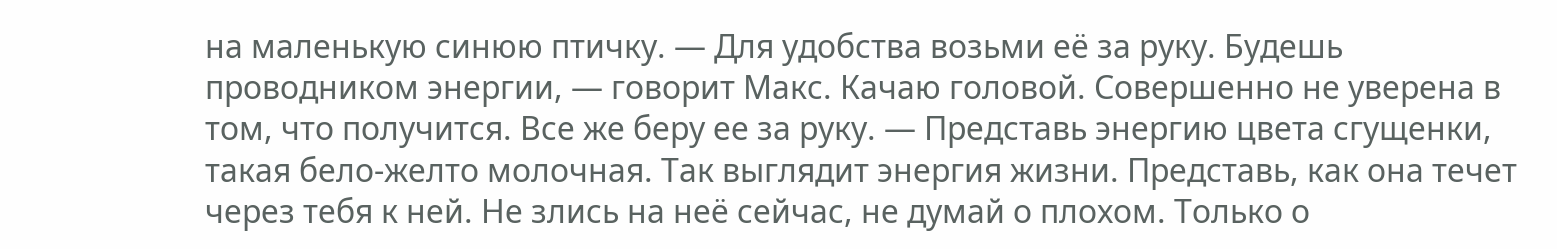на маленькую синюю птичку. — Для удобства возьми её за руку. Будешь проводником энергии, — говорит Макс. Качаю головой. Совершенно не уверена в том, что получится. Все же беру ее за руку. — Представь энергию цвета сгущенки, такая бело-желто молочная. Так выглядит энергия жизни. Представь, как она течет через тебя к ней. Не злись на неё сейчас, не думай о плохом. Только о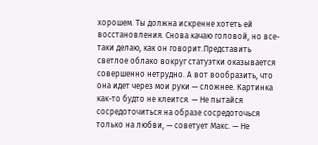хорошем. Ты должна искренне хотеть ей восстановления. Снова качаю головой, но все-таки делаю, как он говорит.Представить светлое облако вокруг статуэтки оказывается совершенно нетрудно. А вот вообразить, что она идет через мои руки — сложнее. Картинка как-то будто не клеится. — Не пытайся сосредоточиться на образе сосредоточься только на любви, — советует Макс. — Не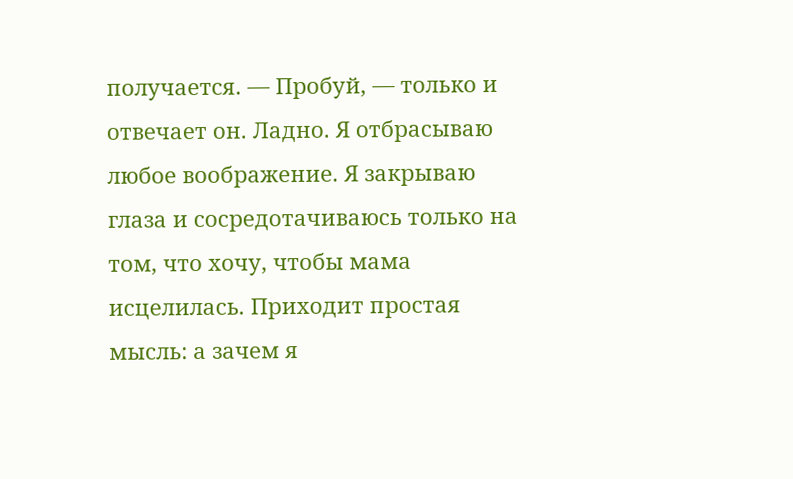получается. — Пробуй, — только и отвечает он. Ладно. Я отбрасываю любое воображение. Я закрываю глаза и сосредотачиваюсь только на том, что хочу, чтобы мама исцелилась. Приходит простая мысль: а зачем я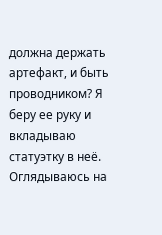должна держать артефакт, и быть проводником? Я беру ее руку и вкладываю статуэтку в неё. Оглядываюсь на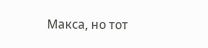Макса, но тот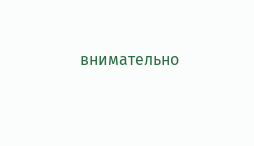внимательно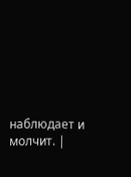наблюдает и молчит. |